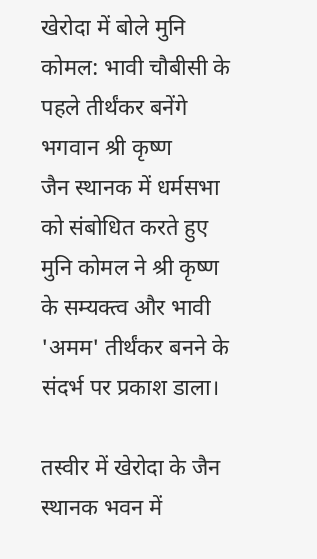खेरोदा में बोले मुनि कोमल: भावी चौबीसी के पहले तीर्थंकर बनेंगे भगवान श्री कृष्ण
जैन स्थानक में धर्मसभा को संबोधित करते हुए मुनि कोमल ने श्री कृष्ण के सम्यक्त्व और भावी 'अमम' तीर्थंकर बनने के संदर्भ पर प्रकाश डाला।

तस्वीर में खेरोदा के जैन स्थानक भवन में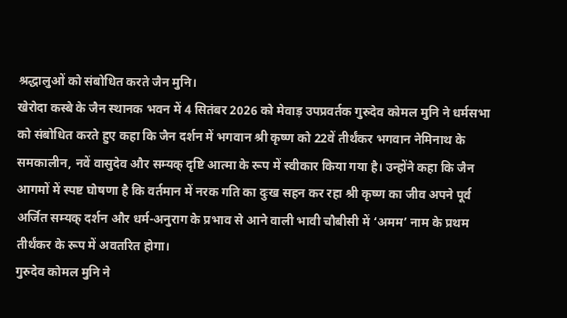श्रद्धालुओं को संबोधित करते जैन मुनि।
खेरोदा कस्बे के जैन स्थानक भवन में 4 सितंबर 2026 को मेवाड़ उपप्रवर्तक गुरुदेव कोमल मुनि ने धर्मसभा को संबोधित करते हुए कहा कि जैन दर्शन में भगवान श्री कृष्ण को 22वें तीर्थंकर भगवान नेमिनाथ के समकालीन, नवें वासुदेव और सम्यक् दृष्टि आत्मा के रूप में स्वीकार किया गया है। उन्होंने कहा कि जैन आगमों में स्पष्ट घोषणा है कि वर्तमान में नरक गति का दुःख सहन कर रहा श्री कृष्ण का जीव अपने पूर्व अर्जित सम्यक् दर्शन और धर्म-अनुराग के प्रभाव से आने वाली भावी चौबीसी में ‘अमम’ नाम के प्रथम तीर्थंकर के रूप में अवतरित होगा।
गुरुदेव कोमल मुनि ने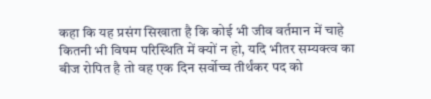कहा कि यह प्रसंग सिखाता है कि कोई भी जीव वर्तमान में चाहे कितनी भी विषम परिस्थिति में क्यों न हो, यदि भीतर सम्यक्त्व का बीज रोपित है तो वह एक दिन सर्वोच्च तीर्थंकर पद को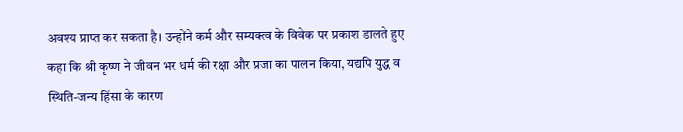अवश्य प्राप्त कर सकता है। उन्होंने कर्म और सम्यक्त्व के विवेक पर प्रकाश डालते हुए कहा कि श्री कृष्ण ने जीवन भर धर्म की रक्षा और प्रजा का पालन किया, यद्यपि युद्ध व स्थिति-जन्य हिंसा के कारण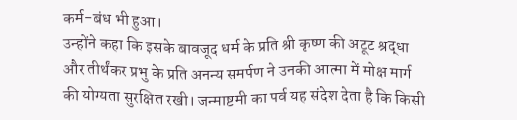कर्म-बंध भी हुआ।
उन्होंने कहा कि इसके बावजूद धर्म के प्रति श्री कृष्ण की अटूट श्रद्धा और तीर्थंकर प्रभु के प्रति अनन्य समर्पण ने उनकी आत्मा में मोक्ष मार्ग की योग्यता सुरक्षित रखी। जन्माष्टमी का पर्व यह संदेश देता है कि किसी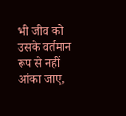भी जीव को उसके वर्तमान रूप से नहीं आंका जाए,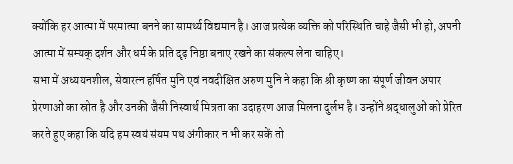क्योंकि हर आत्मा में परमात्मा बनने का सामर्थ्य विद्यमान है। आज प्रत्येक व्यक्ति को परिस्थिति चाहे जैसी भी हो, अपनी आत्मा में सम्यक् दर्शन और धर्म के प्रति दृढ़ निष्ठा बनाए रखने का संकल्प लेना चाहिए।
सभा में अध्ययनशील, सेवारत्न हर्षित मुनि एवं नवदीक्षित अरुण मुनि ने कहा कि श्री कृष्ण का संपूर्ण जीवन अपार प्रेरणाओं का स्रोत है और उनकी जैसी निस्वार्थ मित्रता का उदाहरण आज मिलना दुर्लभ है। उन्होंने श्रद्धालुओं को प्रेरित करते हुए कहा कि यदि हम स्वयं संयम पथ अंगीकार न भी कर सकें तो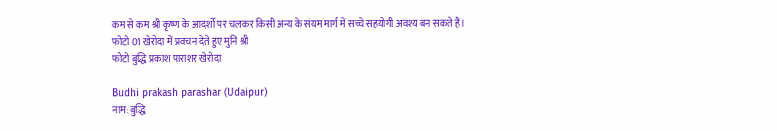कम से कम श्री कृष्ण के आदर्शों पर चलकर किसी अन्य के संयम मार्ग में सच्चे सहयोगी अवश्य बन सकते हैं।
फोटो 01 खेरोदा में प्रवचन देते हुए मुनि श्री
फोटो बुद्धि प्रकाश पाराशर खेरोदा

Budhi prakash parashar (Udaipur)
नाम: बुद्धि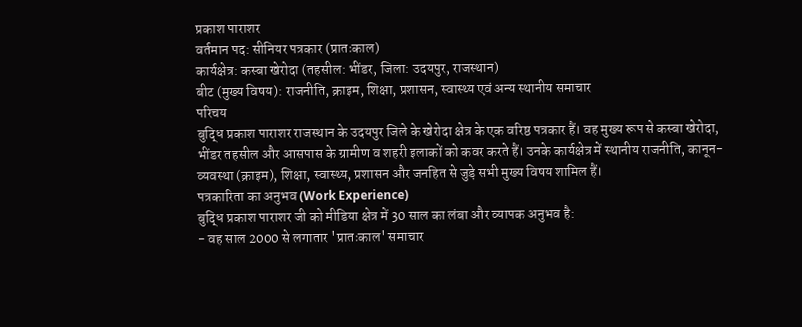प्रकाश पाराशर
वर्तमान पद: सीनियर पत्रकार (प्रातःकाल)
कार्यक्षेत्र: कस्बा खेरोदा (तहसील: भींडर, जिला: उदयपुर, राजस्थान)
बीट (मुख्य विषय): राजनीति, क्राइम, शिक्षा, प्रशासन, स्वास्थ्य एवं अन्य स्थानीय समाचार
परिचय
बुद्धि प्रकाश पाराशर राजस्थान के उदयपुर जिले के खेरोदा क्षेत्र के एक वरिष्ठ पत्रकार हैं। वह मुख्य रूप से कस्बा खेरोदा, भींडर तहसील और आसपास के ग्रामीण व शहरी इलाकों को कवर करते हैं। उनके कार्यक्षेत्र में स्थानीय राजनीति, कानून-व्यवस्था (क्राइम), शिक्षा, स्वास्थ्य, प्रशासन और जनहित से जुड़े सभी मुख्य विषय शामिल हैं।
पत्रकारिता का अनुभव (Work Experience)
बुद्धि प्रकाश पाराशर जी को मीडिया क्षेत्र में 30 साल का लंबा और व्यापक अनुभव है:
- वह साल 2000 से लगातार 'प्रातःकाल' समाचार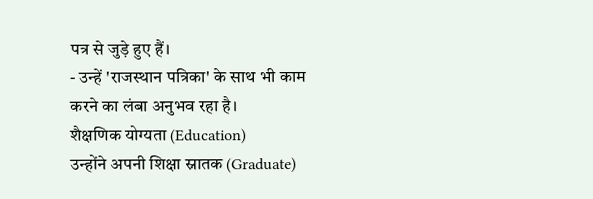पत्र से जुड़े हुए हैं।
- उन्हें 'राजस्थान पत्रिका' के साथ भी काम करने का लंबा अनुभव रहा है।
शैक्षणिक योग्यता (Education)
उन्होंने अपनी शिक्षा स्नातक (Graduate)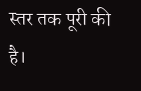स्तर तक पूरी की है।